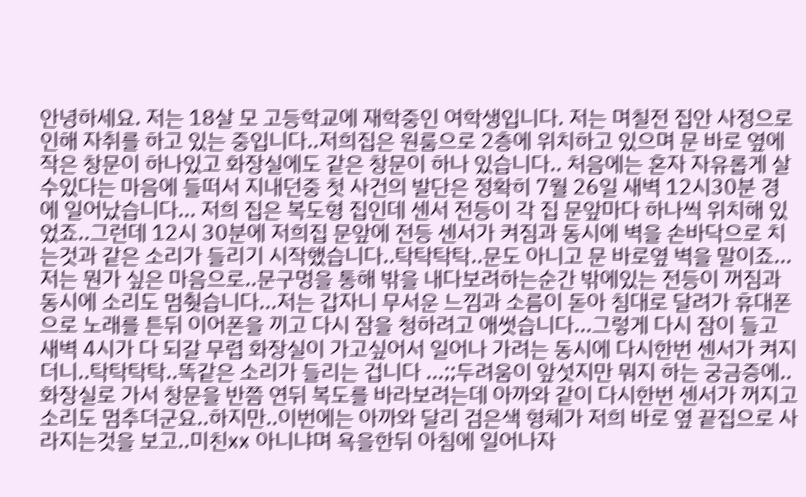안녕하세요. 저는 18살 모 고등학교에 재학중인 여학생입니다. 저는 며칠전 집안 사정으로 인해 자취를 하고 있는 중입니다..저희집은 원룸으로 2층에 위치하고 있으며 문 바로 옆에 작은 창문이 하나있고 화장실에도 같은 창문이 하나 있습니다.. 처음에는 혼자 자유롭게 살수있다는 마음에 들떠서 지내던중 첫 사건의 발단은 정확히 7월 26일 새벽 12시30분 경에 일어났습니다... 저희 집은 복도형 집인데 센서 전등이 각 집 문앞마다 하나씩 위치해 있었죠..그런데 12시 30분에 저희집 문앞에 전등 센서가 켜짐과 동시에 벽을 손바닥으로 치는것과 같은 소리가 들리기 시작했습니다..탁탁탁탁..문도 아니고 문 바로옆 벽을 말이죠...저는 뭔가 싶은 마음으로..문구멍을 통해 밖을 내다보려하는순간 밖에있는 전등이 꺼짐과 동시에 소리도 멈췃습니다...저는 갑자니 무서운 느낌과 소름이 돋아 침대로 달려가 휴대폰으로 노래를 튼뒤 이어폰을 끼고 다시 잠을 청하려고 애썻습니다...그렇게 다시 잠이 들고 새벽 4시가 다 되갈 무렵 화장실이 가고싶어서 일어나 가려는 동시에 다시한번 센서가 켜지더니..탁탁탁탁..똑같은 소리가 들리는 겁니다 ...;;두려움이 앞섯지만 뭐지 하는 궁금증에.. 화장실로 가서 창문을 반쯤 연뒤 복도를 바라보려는데 아까와 같이 다시한번 센서가 꺼지고 소리도 멈추더군요..하지만..이번에는 아까와 달리 검은색 형체가 저희 바로 옆 끝집으로 사라지는것을 보고..미친xx 아니냐며 욕을한뒤 아침에 일어나자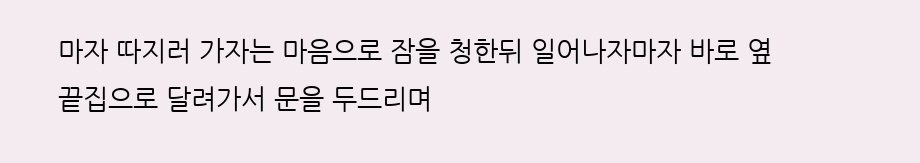마자 따지러 가자는 마음으로 잠을 청한뒤 일어나자마자 바로 옆 끝집으로 달려가서 문을 두드리며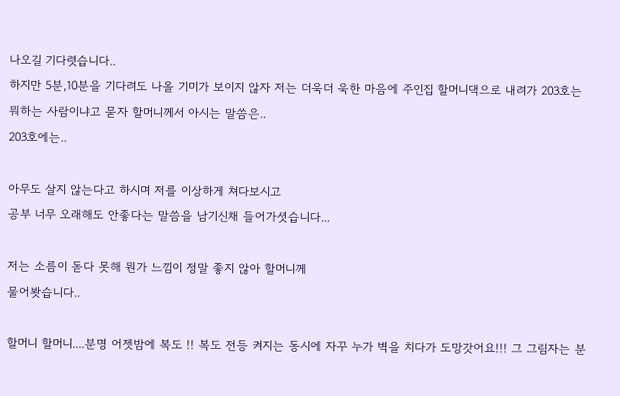나오길 기다렷습니다..
하지만 5분,10분을 기다려도 나올 기미가 보이지 않자 저는 더욱더 욱한 마음에 주인집 할머니댁으로 내려가 203호는 뭐하는 사람이냐고 묻자 할머니께서 아시는 말씀은..
203호에는..

아무도 살지 않는다고 하시며 저를 이상하게 쳐다보시고
공부 너무 오래해도 안좋다는 말씀을 남기신채 들어가셧습니다...

저는 소름이 돋다 못해 뭔가 느낌이 정말 좋지 않아 할머니께
물어봣습니다..

할머니 할머니....분명 어젯밤에 복도 !! 복도 전등 켜지는 동시에 자꾸 누가 벽을 치다가 도망갓어요!!! 그 그림자는 분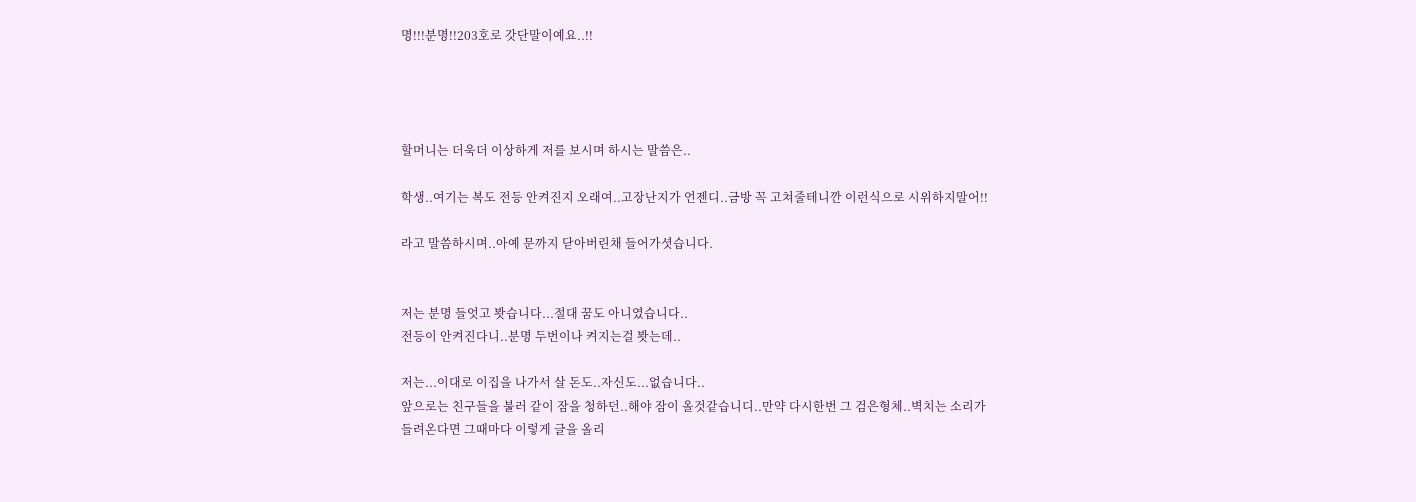명!!!분명!!203호로 갓단말이예요..!!




할머니는 더욱더 이상하게 저를 보시며 하시는 말씀은..

학생..여기는 복도 전등 안켜진지 오래여..고장난지가 언젠디..금방 꼭 고쳐줄테니깐 이런식으로 시위하지말어!!

라고 말씀하시며..아예 문까지 닫아버린채 들어가셧습니다.


저는 분명 들엇고 봣습니다...절대 꿈도 아니였습니다..
전등이 안켜진다니..분명 두번이나 켜지는걸 봣는데..

저는...이대로 이집을 나가서 살 돈도..자신도...없습니다..
앞으로는 친구들을 불러 같이 잠을 청하던..해야 잠이 올것같습니디..만약 다시한번 그 검은형체..벽치는 소리가
들려온다면 그때마다 이렇게 글을 올리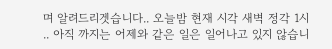며 알려드리겟습니다.. 오늘밤 현재 시각 새벽 정각 1시 .. 아직 까지는 어제와 같은 일은 일어나고 있지 않습니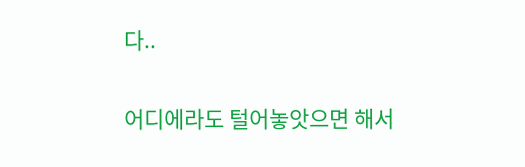다..

어디에라도 털어놓앗으면 해서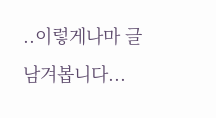..이렇게나마 글 남겨봅니다...